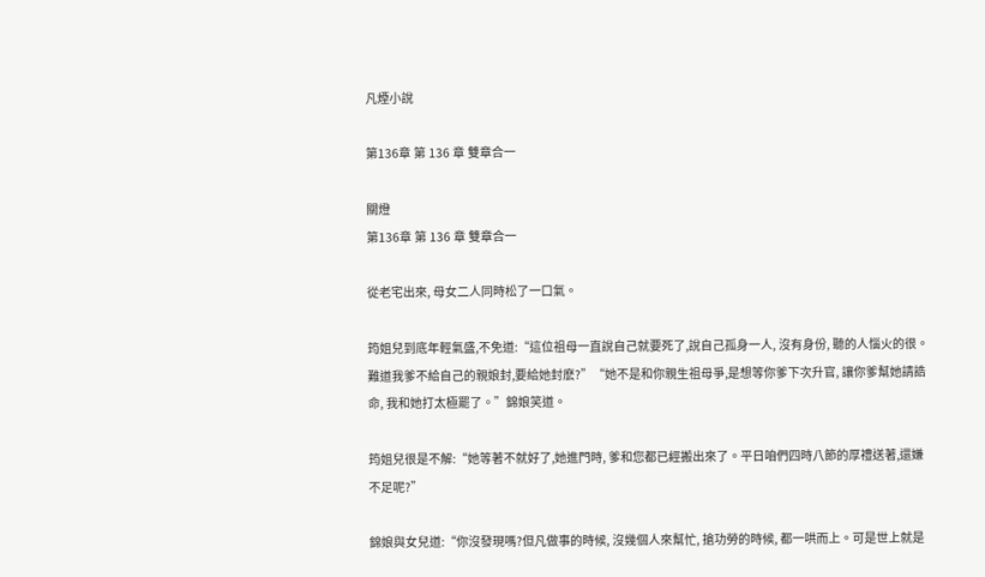凡煙小說

第136章 第 136 章 雙章合一

關燈
第136章 第 136 章 雙章合一

從老宅出來, 母女二人同時松了一口氣。

筠姐兒到底年輕氣盛,不免道:“這位祖母一直說自己就要死了,說自己孤身一人, 沒有身份, 聽的人惱火的很。難道我爹不給自己的親娘封,要給她封麽?”“她不是和你親生祖母爭,是想等你爹下次升官, 讓你爹幫她請誥命, 我和她打太極罷了。”錦娘笑道。

筠姐兒很是不解:“她等著不就好了,她進門時, 爹和您都已經搬出來了。平日咱們四時八節的厚禮送著,還嫌不足呢?”

錦娘與女兒道:“你沒發現嗎?但凡做事的時候, 沒幾個人來幫忙, 搶功勞的時候, 都一哄而上。可是世上就是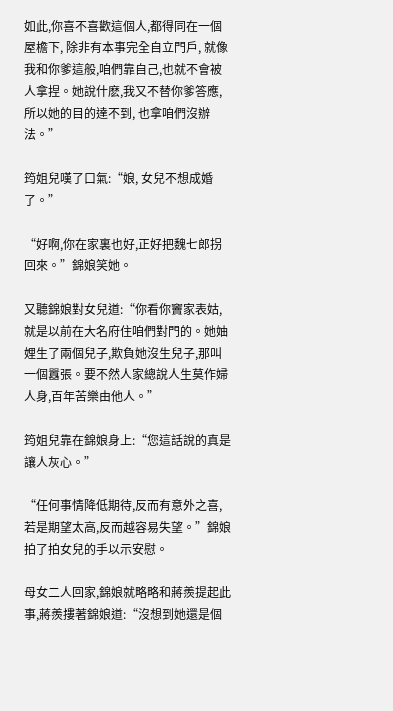如此,你喜不喜歡這個人,都得同在一個屋檐下, 除非有本事完全自立門戶, 就像我和你爹這般,咱們靠自己,也就不會被人拿捏。她說什麽,我又不替你爹答應,所以她的目的達不到, 也拿咱們沒辦法。”

筠姐兒嘆了口氣:“娘, 女兒不想成婚了。”

“好啊,你在家裏也好,正好把魏七郎拐回來。”錦娘笑她。

又聽錦娘對女兒道:“你看你竇家表姑, 就是以前在大名府住咱們對門的。她妯娌生了兩個兒子,欺負她沒生兒子,那叫一個囂張。要不然人家總說人生莫作婦人身,百年苦樂由他人。”

筠姐兒靠在錦娘身上:“您這話說的真是讓人灰心。”

“任何事情降低期待,反而有意外之喜,若是期望太高,反而越容易失望。”錦娘拍了拍女兒的手以示安慰。

母女二人回家,錦娘就略略和蔣羨提起此事,蔣羨摟著錦娘道:“沒想到她還是個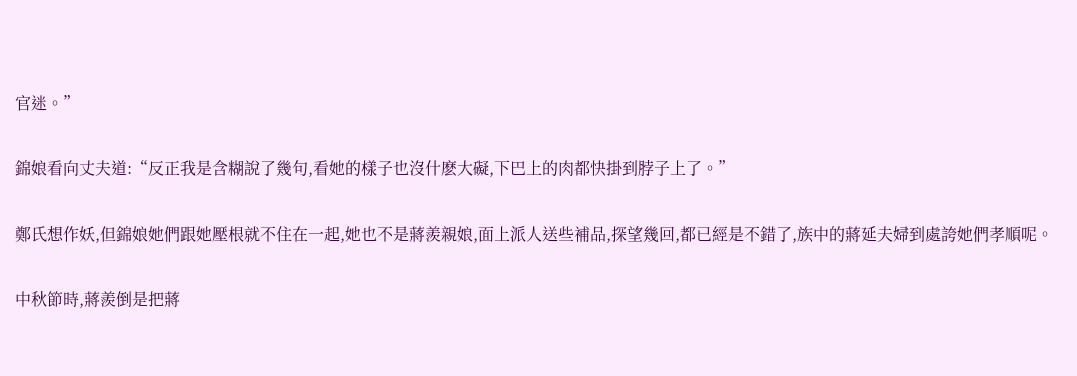官迷。”

錦娘看向丈夫道:“反正我是含糊說了幾句,看她的樣子也沒什麽大礙,下巴上的肉都快掛到脖子上了。”

鄭氏想作妖,但錦娘她們跟她壓根就不住在一起,她也不是蔣羨親娘,面上派人送些補品,探望幾回,都已經是不錯了,族中的蔣延夫婦到處誇她們孝順呢。

中秋節時,蔣羨倒是把蔣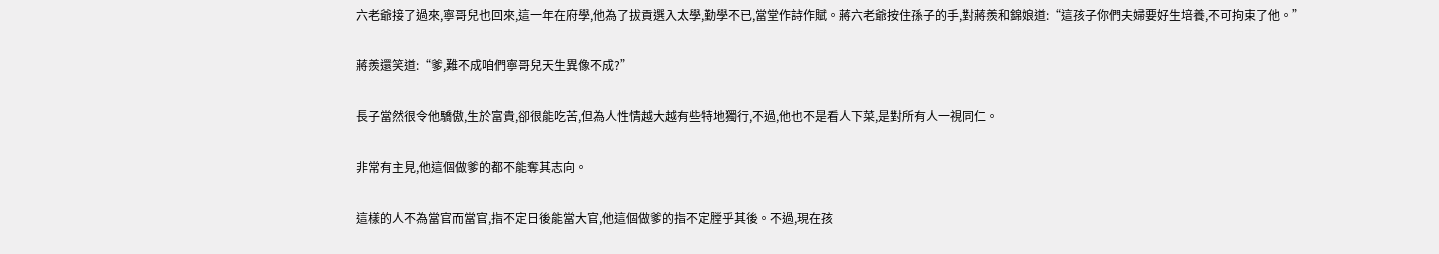六老爺接了過來,寧哥兒也回來,這一年在府學,他為了拔貢選入太學,勤學不已,當堂作詩作賦。蔣六老爺按住孫子的手,對蔣羨和錦娘道:“這孩子你們夫婦要好生培養,不可拘束了他。”

蔣羨還笑道:“爹,難不成咱們寧哥兒天生異像不成?”

長子當然很令他驕傲,生於富貴,卻很能吃苦,但為人性情越大越有些特地獨行,不過,他也不是看人下菜,是對所有人一視同仁。

非常有主見,他這個做爹的都不能奪其志向。

這樣的人不為當官而當官,指不定日後能當大官,他這個做爹的指不定膛乎其後。不過,現在孩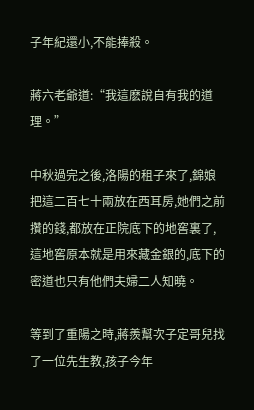子年紀還小,不能捧殺。

蔣六老爺道:“我這麽說自有我的道理。”

中秋過完之後,洛陽的租子來了,錦娘把這二百七十兩放在西耳房,她們之前攢的錢,都放在正院底下的地窖裏了,這地窖原本就是用來藏金銀的,底下的密道也只有他們夫婦二人知曉。

等到了重陽之時,蔣羨幫次子定哥兒找了一位先生教,孩子今年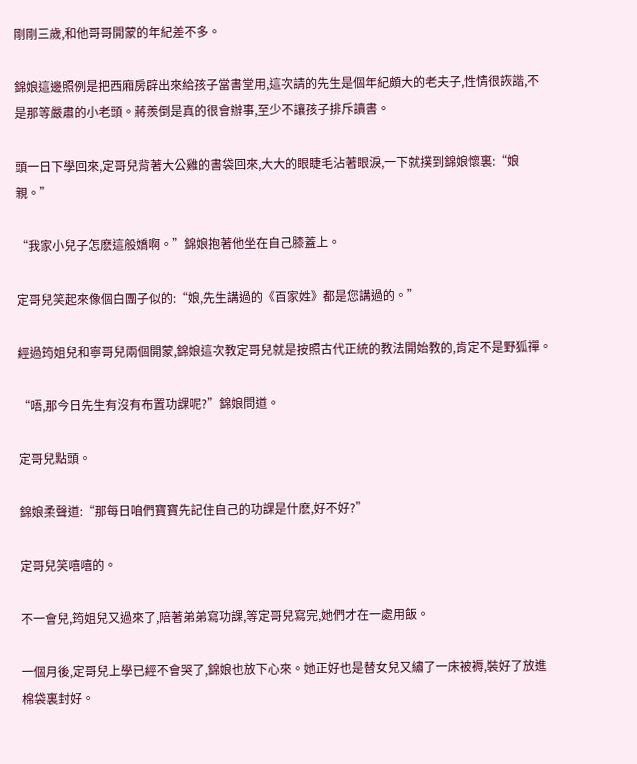剛剛三歲,和他哥哥開蒙的年紀差不多。

錦娘這邊照例是把西廂房辟出來給孩子當書堂用,這次請的先生是個年紀頗大的老夫子,性情很詼諧,不是那等嚴肅的小老頭。蔣羨倒是真的很會辦事,至少不讓孩子排斥讀書。

頭一日下學回來,定哥兒背著大公雞的書袋回來,大大的眼睫毛沾著眼淚,一下就撲到錦娘懷裏:“娘親。”

“我家小兒子怎麽這般嬌啊。”錦娘抱著他坐在自己膝蓋上。

定哥兒笑起來像個白團子似的:“娘,先生講過的《百家姓》都是您講過的。”

經過筠姐兒和寧哥兒兩個開蒙,錦娘這次教定哥兒就是按照古代正統的教法開始教的,肯定不是野狐禪。

“唔,那今日先生有沒有布置功課呢?”錦娘問道。

定哥兒點頭。

錦娘柔聲道:“那每日咱們寶寶先記住自己的功課是什麽,好不好?”

定哥兒笑嘻嘻的。

不一會兒,筠姐兒又過來了,陪著弟弟寫功課,等定哥兒寫完,她們才在一處用飯。

一個月後,定哥兒上學已經不會哭了,錦娘也放下心來。她正好也是替女兒又繡了一床被褥,裝好了放進棉袋裏封好。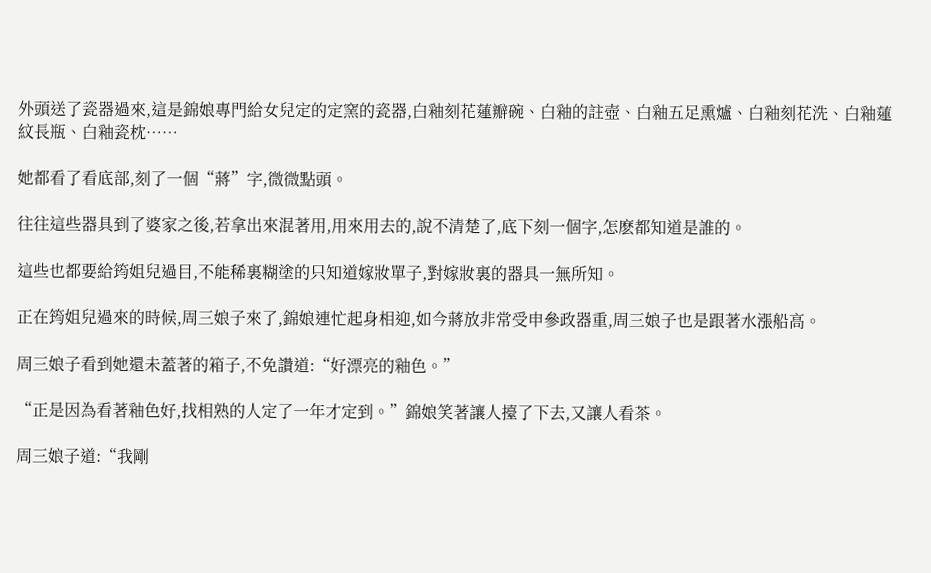外頭送了瓷器過來,這是錦娘專門給女兒定的定窯的瓷器,白釉刻花蓮瓣碗、白釉的註壺、白釉五足熏爐、白釉刻花洗、白釉蓮紋長瓶、白釉瓷枕……

她都看了看底部,刻了一個“蔣”字,微微點頭。

往往這些器具到了婆家之後,若拿出來混著用,用來用去的,說不清楚了,底下刻一個字,怎麽都知道是誰的。

這些也都要給筠姐兒過目,不能稀裏糊塗的只知道嫁妝單子,對嫁妝裏的器具一無所知。

正在筠姐兒過來的時候,周三娘子來了,錦娘連忙起身相迎,如今蔣放非常受申參政器重,周三娘子也是跟著水漲船高。

周三娘子看到她還未蓋著的箱子,不免讚道:“好漂亮的釉色。”

“正是因為看著釉色好,找相熟的人定了一年才定到。”錦娘笑著讓人擡了下去,又讓人看茶。

周三娘子道:“我剛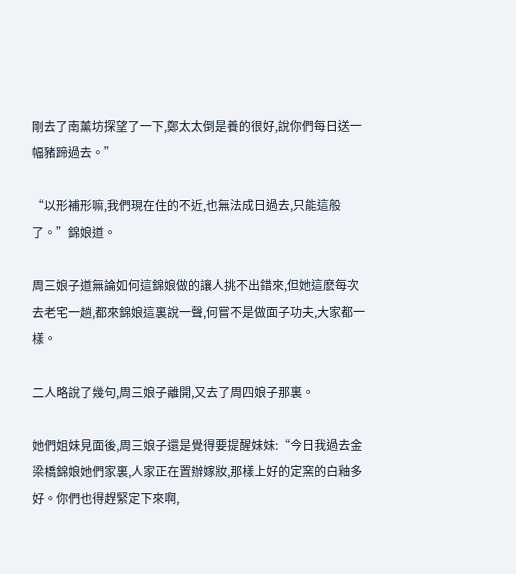剛去了南薰坊探望了一下,鄭太太倒是養的很好,說你們每日送一幅豬蹄過去。”

“以形補形嘛,我們現在住的不近,也無法成日過去,只能這般了。”錦娘道。

周三娘子道無論如何這錦娘做的讓人挑不出錯來,但她這麽每次去老宅一趟,都來錦娘這裏說一聲,何嘗不是做面子功夫,大家都一樣。

二人略說了幾句,周三娘子離開,又去了周四娘子那裏。

她們姐妹見面後,周三娘子還是覺得要提醒妹妹:“今日我過去金梁橋錦娘她們家裏,人家正在置辦嫁妝,那樣上好的定窯的白釉多好。你們也得趕緊定下來啊,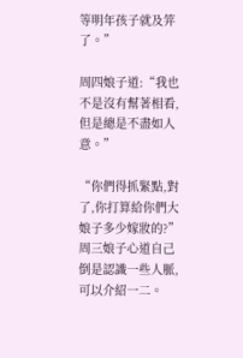等明年孩子就及笄了。”

周四娘子道:“我也不是沒有幫著相看,但是總是不盡如人意。”

“你們得抓緊點,對了,你打算給你們大娘子多少嫁妝的?”周三娘子心道自己倒是認識一些人脈,可以介紹一二。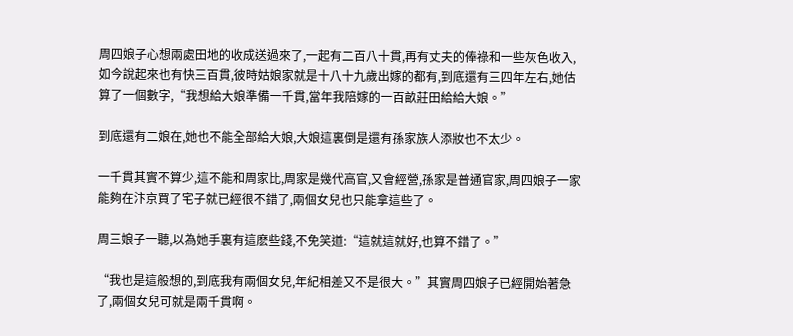周四娘子心想兩處田地的收成送過來了,一起有二百八十貫,再有丈夫的俸祿和一些灰色收入,如今說起來也有快三百貫,彼時姑娘家就是十八十九歲出嫁的都有,到底還有三四年左右,她估算了一個數字,“我想給大娘準備一千貫,當年我陪嫁的一百畝莊田給給大娘。”

到底還有二娘在,她也不能全部給大娘,大娘這裏倒是還有孫家族人添妝也不太少。

一千貫其實不算少,這不能和周家比,周家是幾代高官,又會經營,孫家是普通官家,周四娘子一家能夠在汴京買了宅子就已經很不錯了,兩個女兒也只能拿這些了。

周三娘子一聽,以為她手裏有這麽些錢,不免笑道:“這就這就好,也算不錯了。”

“我也是這般想的,到底我有兩個女兒,年紀相差又不是很大。”其實周四娘子已經開始著急了,兩個女兒可就是兩千貫啊。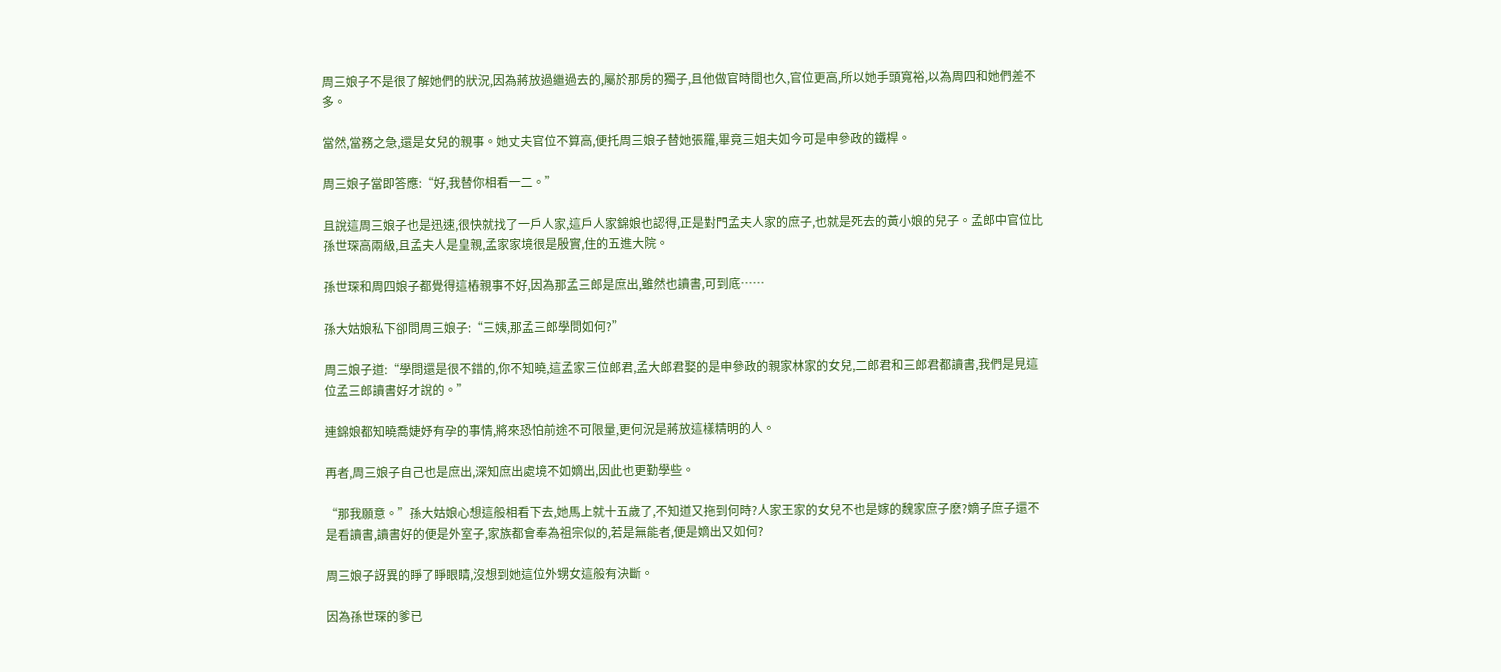周三娘子不是很了解她們的狀況,因為蔣放過繼過去的,屬於那房的獨子,且他做官時間也久,官位更高,所以她手頭寬裕,以為周四和她們差不多。

當然,當務之急,還是女兒的親事。她丈夫官位不算高,便托周三娘子替她張羅,畢竟三姐夫如今可是申參政的鐵桿。

周三娘子當即答應:“好,我替你相看一二。”

且說這周三娘子也是迅速,很快就找了一戶人家,這戶人家錦娘也認得,正是對門孟夫人家的庶子,也就是死去的黃小娘的兒子。孟郎中官位比孫世琛高兩級,且孟夫人是皇親,孟家家境很是殷實,住的五進大院。

孫世琛和周四娘子都覺得這樁親事不好,因為那孟三郎是庶出,雖然也讀書,可到底……

孫大姑娘私下卻問周三娘子:“三姨,那孟三郎學問如何?”

周三娘子道:“學問還是很不錯的,你不知曉,這孟家三位郎君,孟大郎君娶的是申參政的親家林家的女兒,二郎君和三郎君都讀書,我們是見這位孟三郎讀書好才說的。”

連錦娘都知曉喬婕妤有孕的事情,將來恐怕前途不可限量,更何況是蔣放這樣精明的人。

再者,周三娘子自己也是庶出,深知庶出處境不如嫡出,因此也更勤學些。

“那我願意。”孫大姑娘心想這般相看下去,她馬上就十五歲了,不知道又拖到何時?人家王家的女兒不也是嫁的魏家庶子麽?嫡子庶子還不是看讀書,讀書好的便是外室子,家族都會奉為祖宗似的,若是無能者,便是嫡出又如何?

周三娘子訝異的睜了睜眼睛,沒想到她這位外甥女這般有決斷。

因為孫世琛的爹已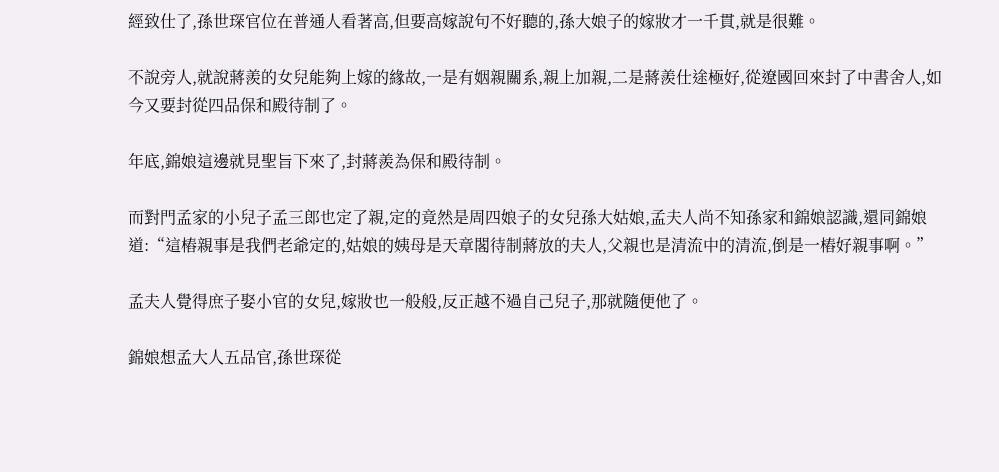經致仕了,孫世琛官位在普通人看著高,但要高嫁說句不好聽的,孫大娘子的嫁妝才一千貫,就是很難。

不說旁人,就說蔣羨的女兒能夠上嫁的緣故,一是有姻親關系,親上加親,二是蔣羨仕途極好,從遼國回來封了中書舍人,如今又要封從四品保和殿待制了。

年底,錦娘這邊就見聖旨下來了,封蔣羨為保和殿待制。

而對門孟家的小兒子孟三郎也定了親,定的竟然是周四娘子的女兒孫大姑娘,孟夫人尚不知孫家和錦娘認識,還同錦娘道:“這樁親事是我們老爺定的,姑娘的姨母是天章閣待制蔣放的夫人,父親也是清流中的清流,倒是一樁好親事啊。”

孟夫人覺得庶子娶小官的女兒,嫁妝也一般般,反正越不過自己兒子,那就隨便他了。

錦娘想孟大人五品官,孫世琛從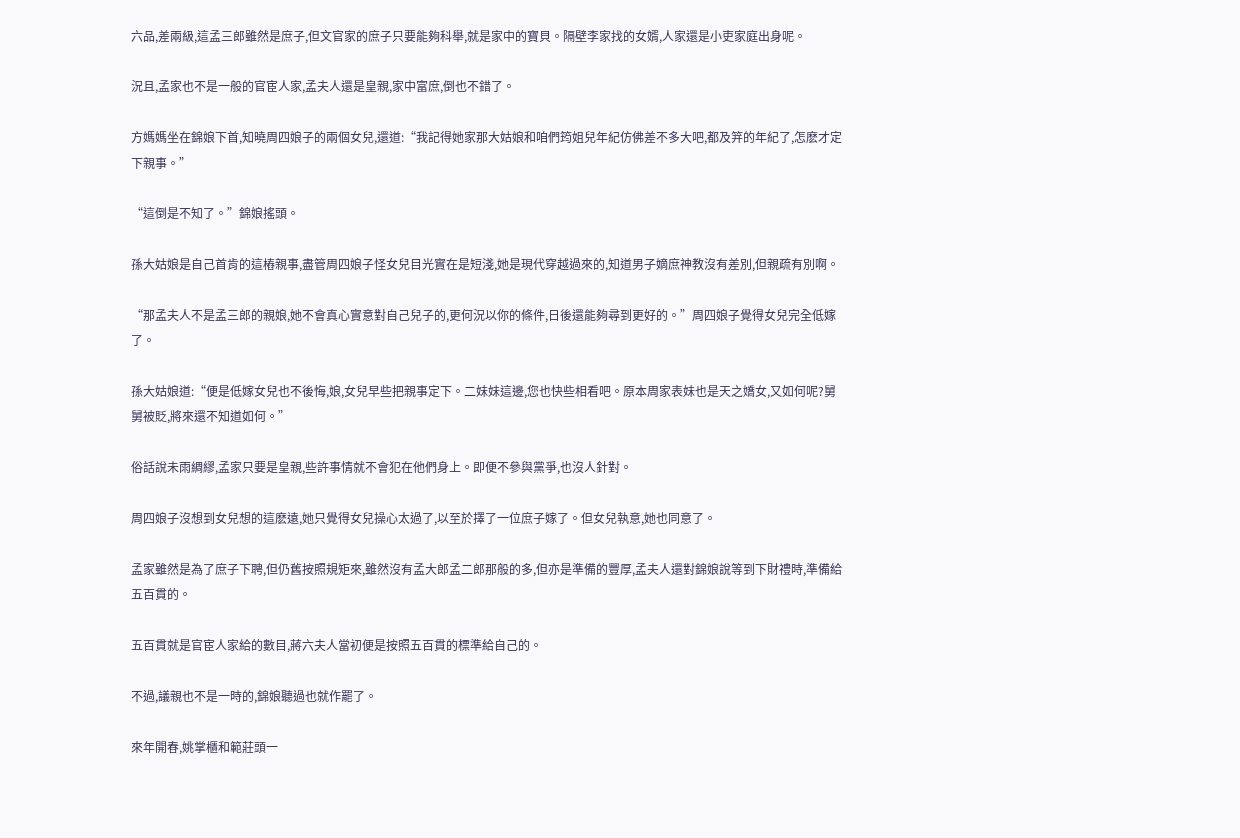六品,差兩級,這孟三郎雖然是庶子,但文官家的庶子只要能夠科舉,就是家中的寶貝。隔壁李家找的女婿,人家還是小吏家庭出身呢。

況且,孟家也不是一般的官宦人家,孟夫人還是皇親,家中富庶,倒也不錯了。

方媽媽坐在錦娘下首,知曉周四娘子的兩個女兒,還道:“我記得她家那大姑娘和咱們筠姐兒年紀仿佛差不多大吧,都及笄的年紀了,怎麽才定下親事。”

“這倒是不知了。”錦娘搖頭。

孫大姑娘是自己首肯的這樁親事,盡管周四娘子怪女兒目光實在是短淺,她是現代穿越過來的,知道男子嫡庶神教沒有差別,但親疏有別啊。

“那孟夫人不是孟三郎的親娘,她不會真心實意對自己兒子的,更何況以你的條件,日後還能夠尋到更好的。”周四娘子覺得女兒完全低嫁了。

孫大姑娘道:“便是低嫁女兒也不後悔,娘,女兒早些把親事定下。二妹妹這邊,您也快些相看吧。原本周家表妹也是天之嬌女,又如何呢?舅舅被貶,將來還不知道如何。”

俗話說未雨綢繆,孟家只要是皇親,些許事情就不會犯在他們身上。即便不參與黨爭,也沒人針對。

周四娘子沒想到女兒想的這麽遠,她只覺得女兒操心太過了,以至於擇了一位庶子嫁了。但女兒執意,她也同意了。

孟家雖然是為了庶子下聘,但仍舊按照規矩來,雖然沒有孟大郎孟二郎那般的多,但亦是準備的豐厚,孟夫人還對錦娘說等到下財禮時,準備給五百貫的。

五百貫就是官宦人家給的數目,蔣六夫人當初便是按照五百貫的標準給自己的。

不過,議親也不是一時的,錦娘聽過也就作罷了。

來年開春,姚掌櫃和範莊頭一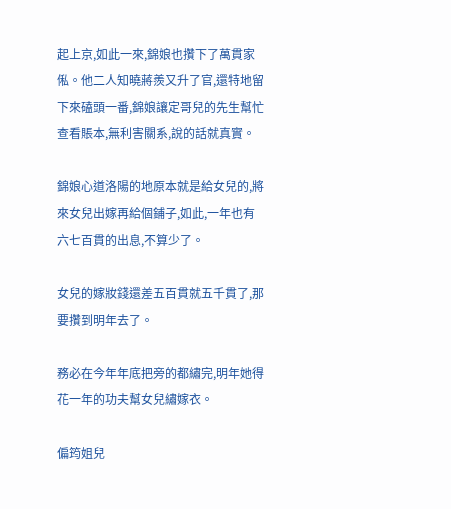起上京,如此一來,錦娘也攢下了萬貫家俬。他二人知曉蔣羨又升了官,還特地留下來磕頭一番,錦娘讓定哥兒的先生幫忙查看賬本,無利害關系,說的話就真實。

錦娘心道洛陽的地原本就是給女兒的,將來女兒出嫁再給個鋪子,如此,一年也有六七百貫的出息,不算少了。

女兒的嫁妝錢還差五百貫就五千貫了,那要攢到明年去了。

務必在今年年底把旁的都繡完,明年她得花一年的功夫幫女兒繡嫁衣。

偏筠姐兒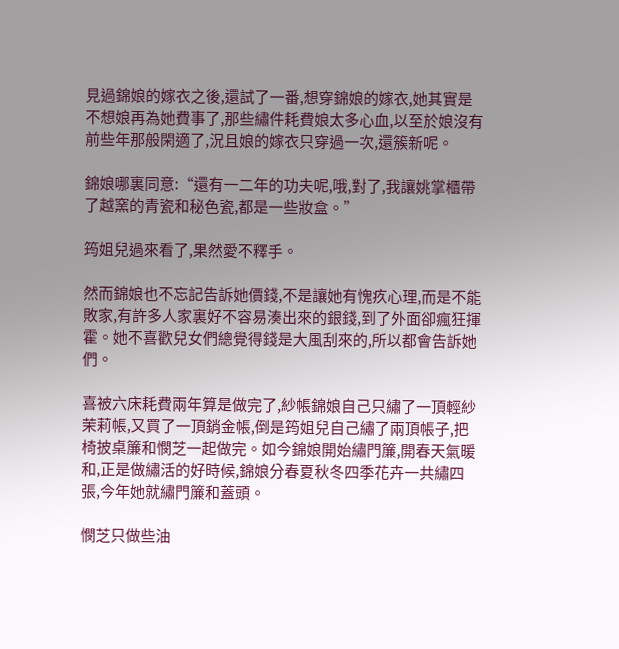見過錦娘的嫁衣之後,還試了一番,想穿錦娘的嫁衣,她其實是不想娘再為她費事了,那些繡件耗費娘太多心血,以至於娘沒有前些年那般閑適了,況且娘的嫁衣只穿過一次,還簇新呢。

錦娘哪裏同意:“還有一二年的功夫呢,哦,對了,我讓姚掌櫃帶了越窯的青瓷和秘色瓷,都是一些妝盒。”

筠姐兒過來看了,果然愛不釋手。

然而錦娘也不忘記告訴她價錢,不是讓她有愧疚心理,而是不能敗家,有許多人家裏好不容易湊出來的銀錢,到了外面卻瘋狂揮霍。她不喜歡兒女們總覺得錢是大風刮來的,所以都會告訴她們。

喜被六床耗費兩年算是做完了,紗帳錦娘自己只繡了一頂輕紗茉莉帳,又買了一頂銷金帳,倒是筠姐兒自己繡了兩頂帳子,把椅披桌簾和憫芝一起做完。如今錦娘開始繡門簾,開春天氣暖和,正是做繡活的好時候,錦娘分春夏秋冬四季花卉一共繡四張,今年她就繡門簾和蓋頭。

憫芝只做些油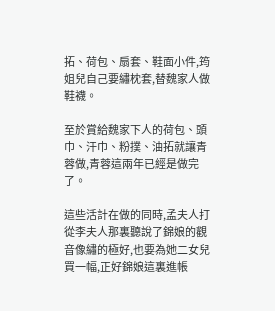拓、荷包、扇套、鞋面小件,筠姐兒自己要繡枕套,替魏家人做鞋襪。

至於賞給魏家下人的荷包、頭巾、汗巾、粉撲、油拓就讓青蓉做,青蓉這兩年已經是做完了。

這些活計在做的同時,孟夫人打從李夫人那裏聽說了錦娘的觀音像繡的極好,也要為她二女兒買一幅,正好錦娘這裏進帳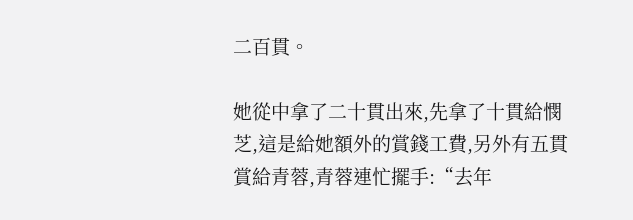二百貫。

她從中拿了二十貫出來,先拿了十貫給憫芝,這是給她額外的賞錢工費,另外有五貫賞給青蓉,青蓉連忙擺手:“去年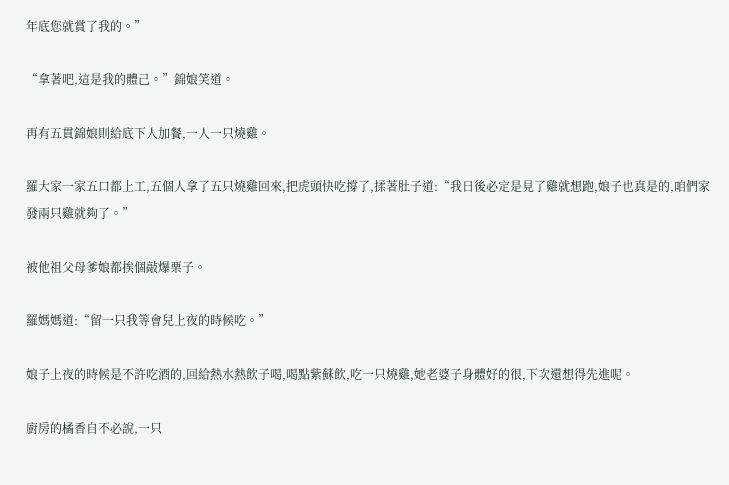年底您就賞了我的。”

“拿著吧,這是我的體己。”錦娘笑道。

再有五貫錦娘則給底下人加餐,一人一只燒雞。

羅大家一家五口都上工,五個人拿了五只燒雞回來,把虎頭快吃撐了,揉著肚子道:“我日後必定是見了雞就想跑,娘子也真是的,咱們家發兩只雞就夠了。”

被他祖父母爹娘都挨個敲爆栗子。

羅媽媽道:“留一只我等會兒上夜的時候吃。”

娘子上夜的時候是不許吃酒的,回給熱水熱飲子喝,喝點紫蘇飲,吃一只燒雞,她老婆子身體好的很,下次還想得先進呢。

廚房的橘香自不必說,一只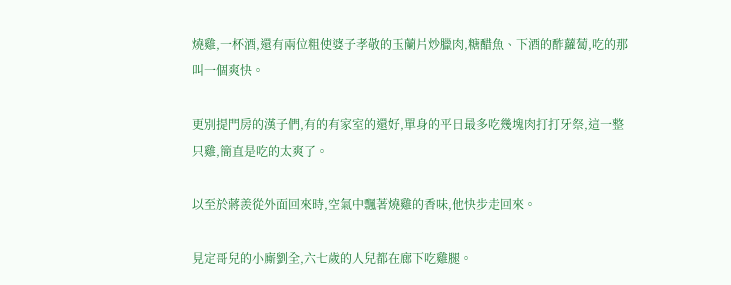燒雞,一杯酒,還有兩位粗使婆子孝敬的玉蘭片炒臘肉,糖醋魚、下酒的酢蘿蔔,吃的那叫一個爽快。

更別提門房的漢子們,有的有家室的還好,單身的平日最多吃幾塊肉打打牙祭,這一整只雞,簡直是吃的太爽了。

以至於蔣羨從外面回來時,空氣中飄著燒雞的香味,他快步走回來。

見定哥兒的小廝劉全,六七歲的人兒都在廊下吃雞腿。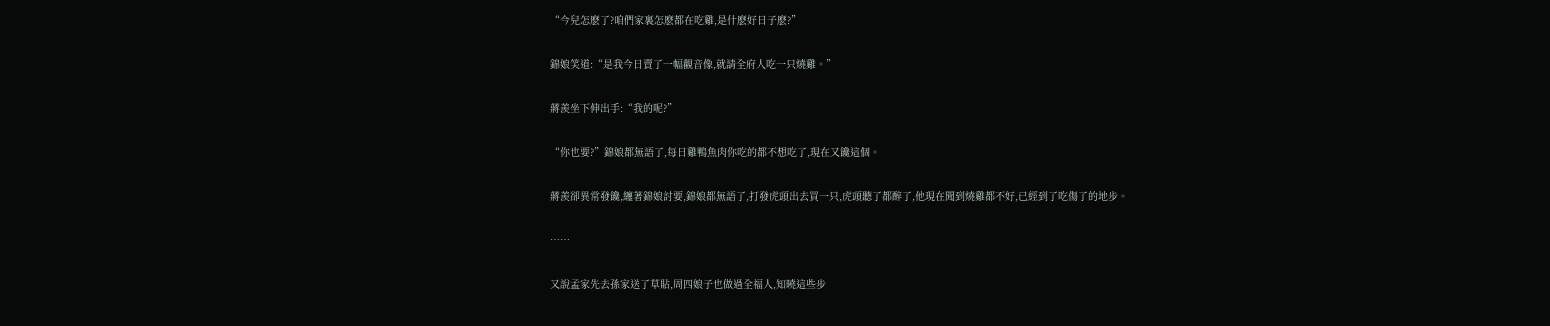“今兒怎麽了?咱們家裏怎麽都在吃雞,是什麽好日子麽?”

錦娘笑道:“是我今日賣了一幅觀音像,就請全府人吃一只燒雞。”

蔣羨坐下伸出手:“我的呢?”

“你也要?”錦娘都無語了,每日雞鴨魚肉你吃的都不想吃了,現在又饞這個。

蔣羨卻異常發饞,纏著錦娘討要,錦娘都無語了,打發虎頭出去買一只,虎頭聽了都醉了,他現在聞到燒雞都不好,已經到了吃傷了的地步。

……

又說孟家先去孫家送了草貼,周四娘子也做過全福人,知曉這些步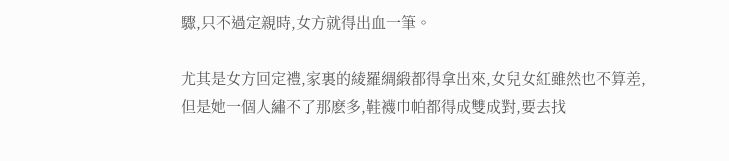驟,只不過定親時,女方就得出血一筆。

尤其是女方回定禮,家裏的綾羅綢緞都得拿出來,女兒女紅雖然也不算差,但是她一個人繡不了那麽多,鞋襪巾帕都得成雙成對,要去找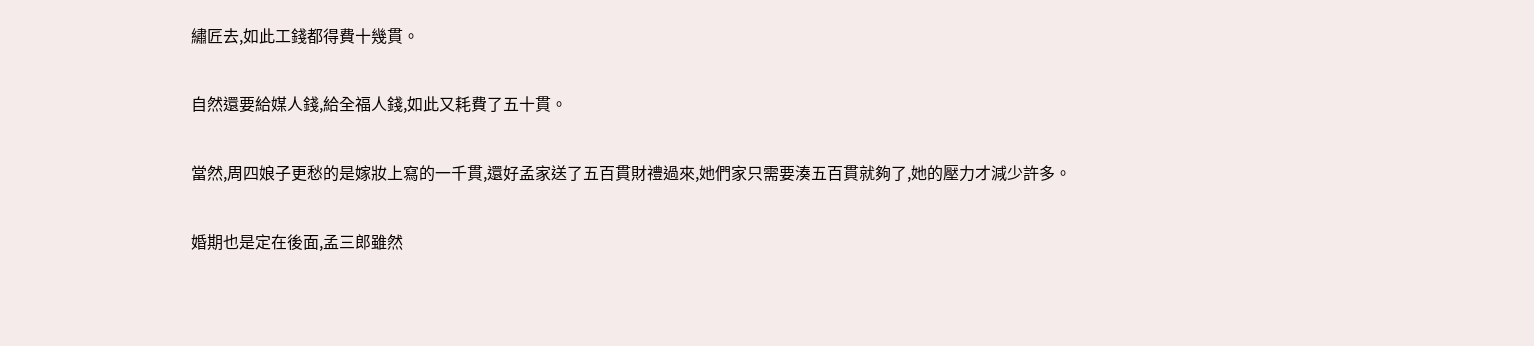繡匠去,如此工錢都得費十幾貫。

自然還要給媒人錢,給全福人錢,如此又耗費了五十貫。

當然,周四娘子更愁的是嫁妝上寫的一千貫,還好孟家送了五百貫財禮過來,她們家只需要湊五百貫就夠了,她的壓力才減少許多。

婚期也是定在後面,孟三郎雖然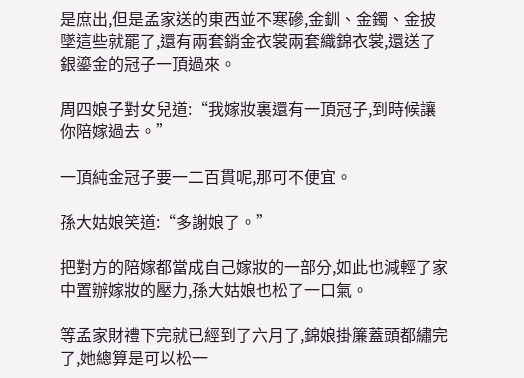是庶出,但是孟家送的東西並不寒磣,金釧、金鐲、金披墜這些就罷了,還有兩套銷金衣裳兩套織錦衣裳,還送了銀鎏金的冠子一頂過來。

周四娘子對女兒道:“我嫁妝裏還有一頂冠子,到時候讓你陪嫁過去。”

一頂純金冠子要一二百貫呢,那可不便宜。

孫大姑娘笑道:“多謝娘了。”

把對方的陪嫁都當成自己嫁妝的一部分,如此也減輕了家中置辦嫁妝的壓力,孫大姑娘也松了一口氣。

等孟家財禮下完就已經到了六月了,錦娘掛簾蓋頭都繡完了,她總算是可以松一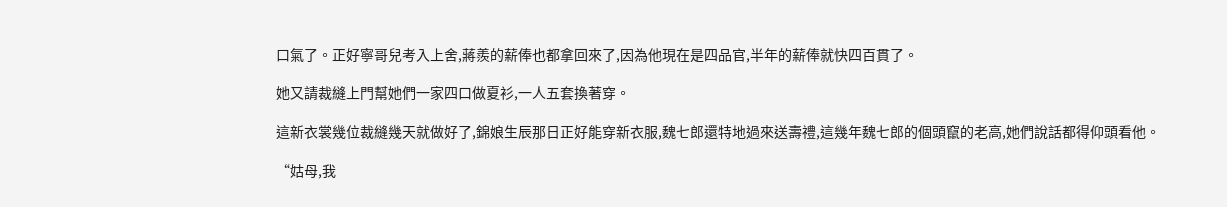口氣了。正好寧哥兒考入上舍,蔣羨的薪俸也都拿回來了,因為他現在是四品官,半年的薪俸就快四百貫了。

她又請裁縫上門幫她們一家四口做夏衫,一人五套換著穿。

這新衣裳幾位裁縫幾天就做好了,錦娘生辰那日正好能穿新衣服,魏七郎還特地過來送壽禮,這幾年魏七郎的個頭竄的老高,她們說話都得仰頭看他。

“姑母,我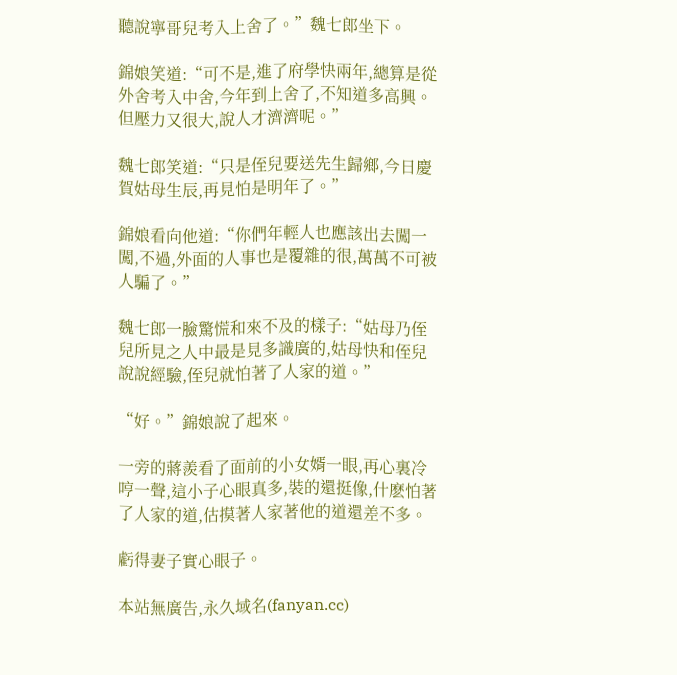聽說寧哥兒考入上舍了。”魏七郎坐下。

錦娘笑道:“可不是,進了府學快兩年,總算是從外舍考入中舍,今年到上舍了,不知道多高興。但壓力又很大,說人才濟濟呢。”

魏七郎笑道:“只是侄兒要送先生歸鄉,今日慶賀姑母生辰,再見怕是明年了。”

錦娘看向他道:“你們年輕人也應該出去闖一闖,不過,外面的人事也是覆雜的很,萬萬不可被人騙了。”

魏七郎一臉驚慌和來不及的樣子:“姑母乃侄兒所見之人中最是見多識廣的,姑母快和侄兒說說經驗,侄兒就怕著了人家的道。”

“好。”錦娘說了起來。

一旁的蔣羨看了面前的小女婿一眼,再心裏冷哼一聲,這小子心眼真多,裝的還挺像,什麽怕著了人家的道,估摸著人家著他的道還差不多。

虧得妻子實心眼子。

本站無廣告,永久域名(fanyan.cc)